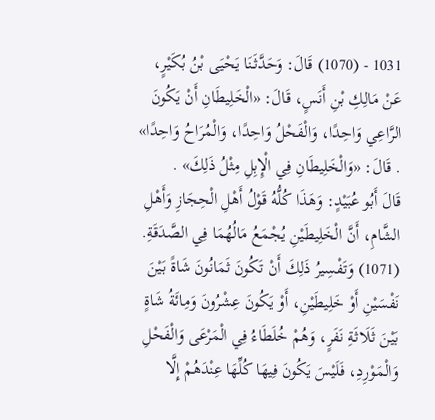1031 - (1070) قَالَ: وَحَدَّثَنَا يَحْيَى بْنُ بُكَيْرٍ، عَنْ مَالِكِ بْنِ أَنَسٍ، قَالَ: «الْخَلِيطَانِ أَنْ يَكُونَ الرَّاعِي وَاحِدًا، وَالْفَحْلُ وَاحِدًا، وَالْمُرَاحُ وَاحِدًا» . قَالَ: «وَالْخَلِيطَانِ فِي الْإِبِلِ مِثْلُ ذَلِكَ» .
قَالَ أَبُو عُبَيْدٍ: وَهَذَا كُلُّهُ قَوْلُ أَهْلِ الْحِجَازِ وَأَهْلِ الشَّامِ، أَنَّ الْخَلِيطَيْنِ يُجْمَعُ مَالُهُمَا فِي الصَّدَقَةِ.
(1071) وَتَفْسِيرُ ذَلِكَ أَنْ تَكُونَ ثَمَانُونَ شَاةً بَيْنَ نَفْسَيْنِ أَوْ خَلِيطَيْنِ، أَوْ يَكُونَ عِشْرُونَ وَمِائَةُ شَاةٍ بَيْنَ ثَلَاثَةِ نَفَرٍ، وَهُمْ خُلَطَاءُ فِي الْمَرْعَى وَالْفَحْلِ وَالْمَوْرِدِ، فَلَيْسَ يَكُونَ فِيهَا كُلِّهَا عِنْدَهُمْ إِلَّا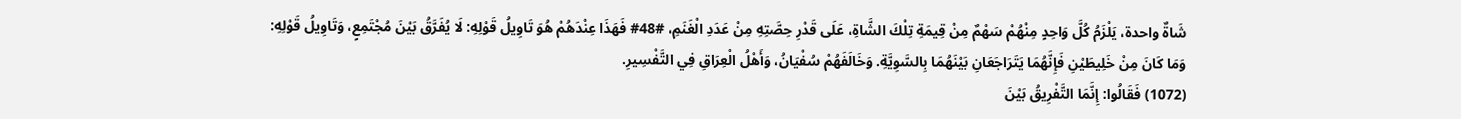شَاةٌ واحدة، يَلْزَمُ كُلَّ وَاحِدٍ مِنْهُمْ سَهْمٌ مِنْ قِيمَةِ تِلْكَ الشَّاةِ، عَلَى قَدْرِ حِصَّتِهِ مِنْ عَدَدِ الْغَنَمِ، #48# فَهَذَا عِنْدَهُمْ هُوَ تَاوِيلُ قَوْلِهِ: لَا يُفَرَّقُ بَيْنَ مُجْتَمِعٍ، وَتَاوِيلُ قَوْلِهِ: وَمَا كَانَ مِنْ خَلِيطَيْنِ فَإِنَّهُمَا يَتَرَاجَعَانِ بَيْنَهُمَا بِالسَّوِيَّةِ. وَخَالَفَهُمْ سُفْيَانُ، وَأَهْلُ الْعِرَاقِ فِي التَّفْسِيرِ.
(1072) فَقَالُوا: إِنَّمَا التَّفْرِيقُ بَيْنَ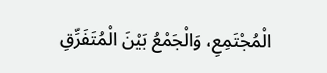الْمُجْتَمِعِ، وَالْجَمْعُ بَيْنَ الْمُتَفَرِّقِ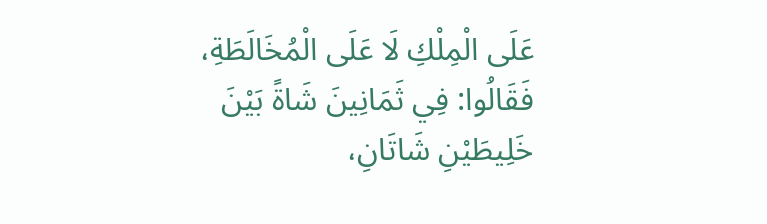عَلَى الْمِلْكِ لَا عَلَى الْمُخَالَطَةِ، فَقَالُوا: فِي ثَمَانِينَ شَاةً بَيْنَ خَلِيطَيْنِ شَاتَانِ،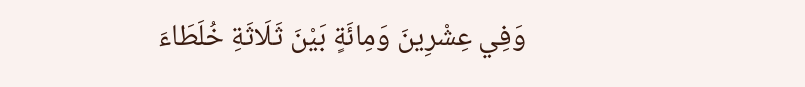وَفِي عِشْرِينَ وَمِائَةٍ بَيْنَ ثَلَاثَةِ خُلَطَاءَ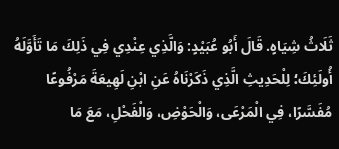ثَلَاثُ شِيَاهٍ. قَالَ أَبُو عُبَيْدٍ: وَالَّذِي عِنْدِي فِي ذَلِكَ مَا تَأَوَّلَهُ أُولَئِكَ؛ لِلْحَدِيثِ الَّذِي ذَكَرْنَاهُ عَنِ ابْنِ لَهِيعَةَ مَرْفُوعًا مُفَسَّرًا، فِي الْمَرْعَى، وَالْحَوْضِ، وَالْفَحْلِ، مَعَ مَا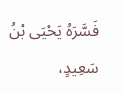فَسَّرَهُ يَحْيَى بْنُ سَعِيدٍ،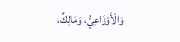وَالْأَوْزَاعِيُّ، وَمَالِكٌ،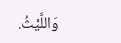وَاللَّيْثُ.